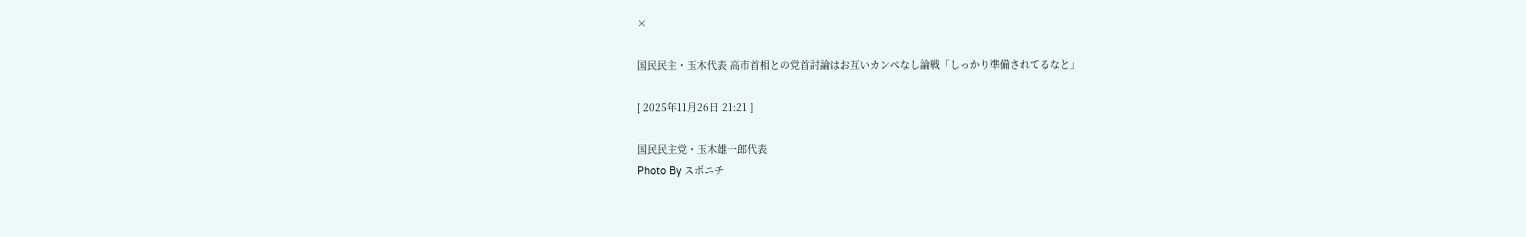×

国民民主・玉木代表 高市首相との党首討論はお互いカンペなし論戦「しっかり準備されてるなと」

[ 2025年11月26日 21:21 ]

国民民主党・玉木雄一郎代表
Photo By スポニチ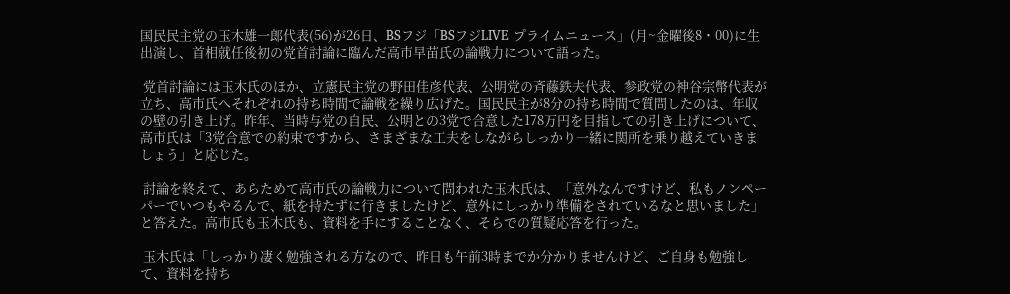国民民主党の玉木雄一郎代表(56)が26日、BSフジ「BSフジLIVE プライムニュース」(月~金曜後8・00)に生出演し、首相就任後初の党首討論に臨んだ高市早苗氏の論戦力について語った。

 党首討論には玉木氏のほか、立憲民主党の野田佳彦代表、公明党の斉藤鉄夫代表、参政党の神谷宗幣代表が立ち、高市氏へそれぞれの持ち時間で論戦を繰り広げた。国民民主が8分の持ち時間で質問したのは、年収の壁の引き上げ。昨年、当時与党の自民、公明との3党で合意した178万円を目指しての引き上げについて、高市氏は「3党合意での約束ですから、さまざまな工夫をしながらしっかり一緒に関所を乗り越えていきましょう」と応じた。

 討論を終えて、あらためて高市氏の論戦力について問われた玉木氏は、「意外なんですけど、私もノンペーパーでいつもやるんで、紙を持たずに行きましたけど、意外にしっかり準備をされているなと思いました」と答えた。高市氏も玉木氏も、資料を手にすることなく、そらでの質疑応答を行った。

 玉木氏は「しっかり凄く勉強される方なので、昨日も午前3時までか分かりませんけど、ご自身も勉強して、資料を持ち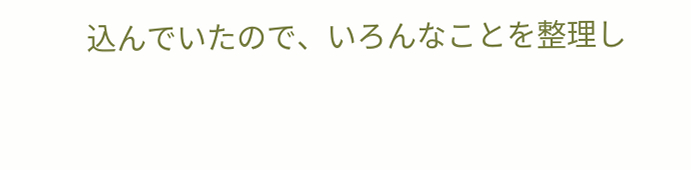込んでいたので、いろんなことを整理し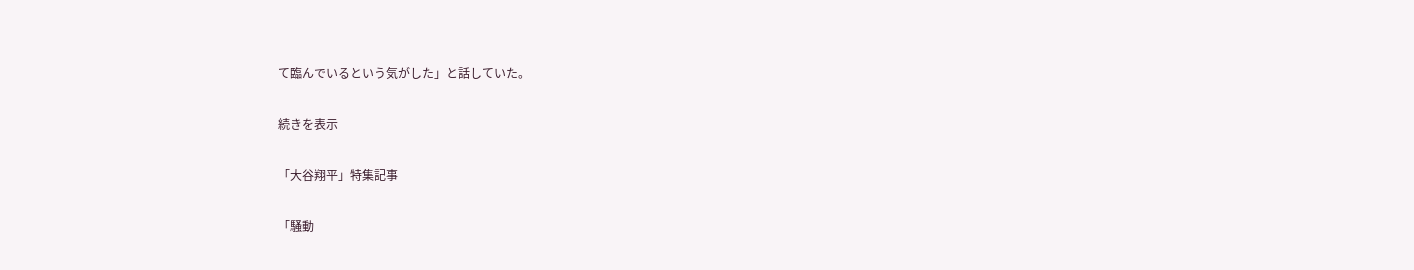て臨んでいるという気がした」と話していた。

続きを表示

「大谷翔平」特集記事

「騒動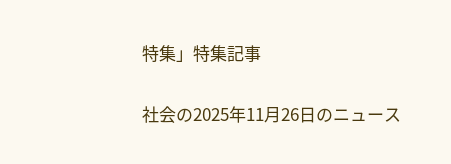特集」特集記事

社会の2025年11月26日のニュース